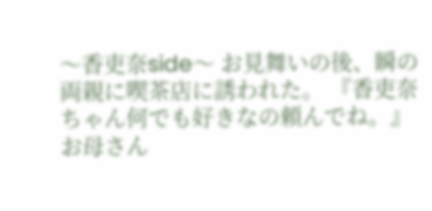〜香吏奈side〜 お見舞いの後、瞬の両親に喫茶店に誘われた。 『香吏奈ちゃん何でも好きなの頼んでね。』 お母さん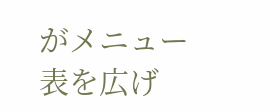がメニュー表を広げ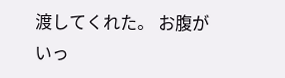渡してくれた。 お腹がいっ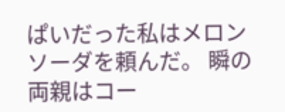ぱいだった私はメロンソーダを頼んだ。 瞬の両親はコー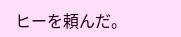ヒーを頼んだ。